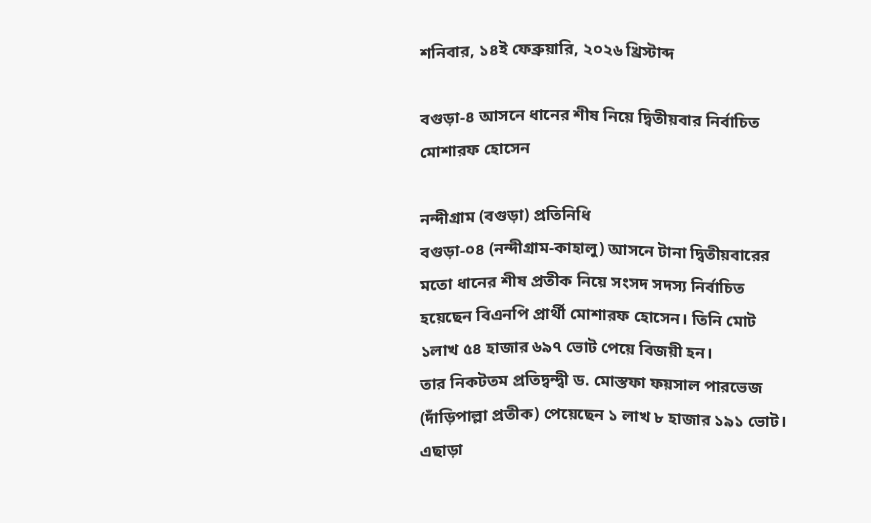শনিবার, ১৪ই ফেব্রুয়ারি, ২০২৬ খ্রিস্টাব্দ

বগুড়া-৪ আসনে ধানের শীষ নিয়ে দ্বিতীয়বার নির্বাচিত মোশারফ হোসেন

নন্দীগ্রাম (বগুড়া) প্রতিনিধি
বগুড়া-০৪ (নন্দীগ্রাম-কাহালু) আসনে টানা দ্বিতীয়বারের মতো ধানের শীষ প্রতীক নিয়ে সংসদ সদস্য নির্বাচিত হয়েছেন বিএনপি প্রার্থী মোশারফ হোসেন। তিনি মোট ১লাখ ৫৪ হাজার ৬৯৭ ভোট পেয়ে বিজয়ী হন।
তার নিকটতম প্রতিদ্বন্দ্বী ড. মোস্তফা ফয়সাল পারভেজ (দাঁড়িপাল্লা প্রতীক) পেয়েছেন ১ লাখ ৮ হাজার ১৯১ ভোট। এছাড়া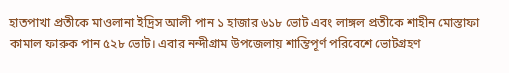হাতপাখা প্রতীকে মাওলানা ইদ্রিস আলী পান ১ হাজার ৬১৮ ভোট এবং লাঙ্গল প্রতীকে শাহীন মোস্তাফা কামাল ফারুক পান ৫২৮ ভোট। এবার নন্দীগ্রাম উপজেলায় শান্তিপূর্ণ পরিবেশে ভোটগ্রহণ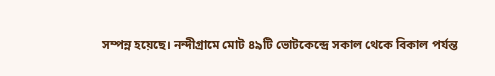সম্পন্ন হয়েছে। নন্দীগ্রামে মোট ৪৯টি ভোটকেন্দ্রে সকাল থেকে বিকাল পর্যন্ত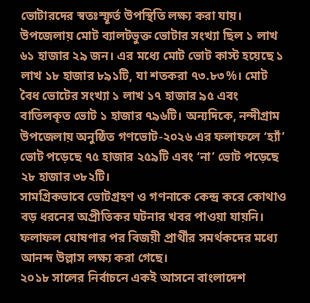ভোটারদের স্বতঃস্ফূর্ত উপস্থিতি লক্ষ্য করা যায়।
উপজেলায় মোট ব্যালটভুক্ত ভোটার সংখ্যা ছিল ১ লাখ ৬১ হাজার ২৯ জন। এর মধ্যে মোট ভোট কাস্ট হয়েছে ১ লাখ ১৮ হাজার ৮৯১টি, যা শতকরা ৭৩.৮৩%। মোট বৈধ ভোটের সংখ্যা ১ লাখ ১৭ হাজার ৯৫ এবং বাতিলকৃত ভোট ১ হাজার ৭৯৬টি। অন্যদিকে, নন্দীগ্রাম উপজেলায় অনুষ্ঠিত গণভোট-২০২৬ এর ফলাফলে ‘হ্যাঁ’ ভোট পড়েছে ৭৫ হাজার ২৫৯টি এবং ‘না’ ভোট পড়েছে ২৮ হাজার ৩৮২টি।
সামগ্রিকভাবে ভোটগ্রহণ ও গণনাকে কেন্দ্র করে কোথাও বড় ধরনের অপ্রীতিকর ঘটনার খবর পাওয়া যায়নি। ফলাফল ঘোষণার পর বিজয়ী প্রার্থীর সমর্থকদের মধ্যে আনন্দ উল্লাস লক্ষ্য করা গেছে।
২০১৮ সালের নির্বাচনে একই আসনে বাংলাদেশ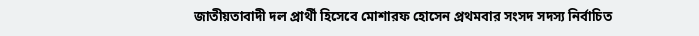জাতীয়তাবাদী দল প্রার্থী হিসেবে মোশারফ হোসেন প্রথমবার সংসদ সদস্য নির্বাচিত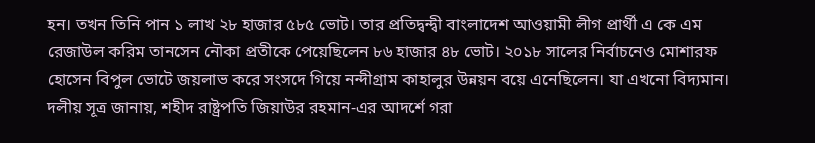হন। তখন তিনি পান ১ লাখ ২৮ হাজার ৫৮৫ ভোট। তার প্রতিদ্বন্দ্বী বাংলাদেশ আওয়ামী লীগ প্রার্থী এ কে এম রেজাউল করিম তানসেন নৌকা প্রতীকে পেয়েছিলেন ৮৬ হাজার ৪৮ ভোট। ২০১৮ সালের নির্বাচনেও মোশারফ হোসেন বিপুল ভোটে জয়লাভ করে সংসদে গিয়ে নন্দীগ্রাম কাহালুর উন্নয়ন বয়ে এনেছিলেন। যা এখনো বিদ্যমান। দলীয় সূত্র জানায়, শহীদ রাষ্ট্রপতি জিয়াউর রহমান-এর আদর্শে গরা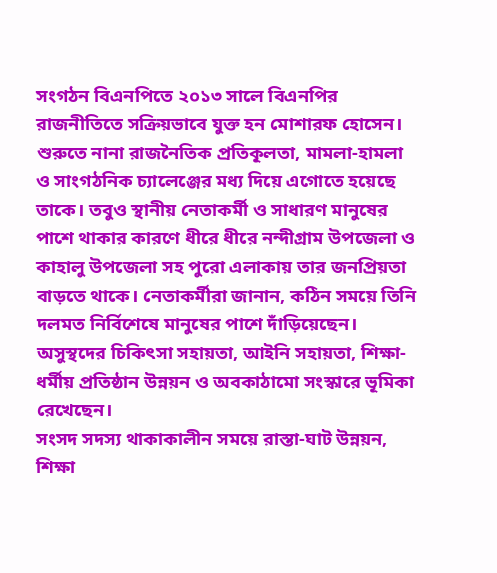সংগঠন বিএনপিতে ২০১৩ সালে বিএনপির রাজনীতিতে সক্রিয়ভাবে যুক্ত হন মোশারফ হোসেন। শুরুতে নানা রাজনৈতিক প্রতিকূলতা, মামলা-হামলা ও সাংগঠনিক চ্যালেঞ্জের মধ্য দিয়ে এগোতে হয়েছে তাকে। তবুও স্থানীয় নেতাকর্মী ও সাধারণ মানুষের পাশে থাকার কারণে ধীরে ধীরে নন্দীগ্রাম উপজেলা ও কাহালু উপজেলা সহ পুরো এলাকায় তার জনপ্রিয়তা বাড়তে থাকে। নেতাকর্মীরা জানান, কঠিন সময়ে তিনি দলমত নির্বিশেষে মানুষের পাশে দাঁড়িয়েছেন। অসুস্থদের চিকিৎসা সহায়তা, আইনি সহায়তা, শিক্ষা-ধর্মীয় প্রতিষ্ঠান উন্নয়ন ও অবকাঠামো সংস্কারে ভূমিকা রেখেছেন।
সংসদ সদস্য থাকাকালীন সময়ে রাস্তা-ঘাট উন্নয়ন, শিক্ষা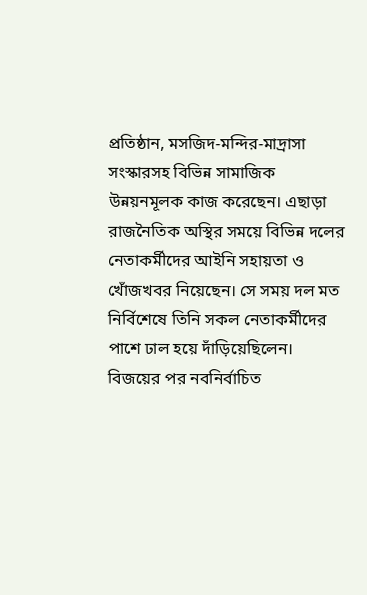প্রতিষ্ঠান, মসজিদ-মন্দির-মাদ্রাসা সংস্কারসহ বিভিন্ন সামাজিক উন্নয়নমূলক কাজ করেছেন। এছাড়া রাজনৈতিক অস্থির সময়ে বিভিন্ন দলের নেতাকর্মীদের আইনি সহায়তা ও খোঁজখবর নিয়েছেন। সে সময় দল মত নির্বিশেষে তিনি সকল নেতাকর্মীদের পাশে ঢাল হয়ে দাঁড়িয়েছিলেন।
বিজয়ের পর নবনির্বাচিত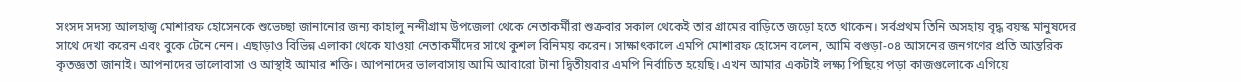সংসদ সদস্য আলহাজ্ব মোশারফ হোসেনকে শুভেচ্ছা জানানোর জন্য কাহালু নন্দীগ্রাম উপজেলা থেকে নেতাকর্মীরা শুক্রবার সকাল থেকেই তার গ্রামের বাড়িতে জড়ো হতে থাকেন। সর্বপ্রথম তিনি অসহায় বৃদ্ধ বয়স্ক মানুষদের সাথে দেখা করেন এবং বুকে টেনে নেন। এছাড়াও বিভিন্ন এলাকা থেকে যাওয়া নেতাকর্মীদের সাথে কুশল বিনিময় করেন। সাক্ষাৎকালে এমপি মোশারফ হোসেন বলেন, আমি বগুড়া-০৪ আসনের জনগণের প্রতি আন্তরিক কৃতজ্ঞতা জানাই। আপনাদের ভালোবাসা ও আস্থাই আমার শক্তি। আপনাদের ভালবাসায় আমি আবারো টানা দ্বিতীয়বার এমপি নির্বাচিত হয়েছি। এখন আমার একটাই লক্ষ্য পিছিয়ে পড়া কাজগুলোকে এগিয়ে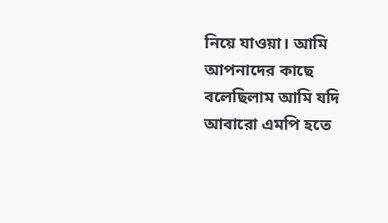নিয়ে যাওয়া। আমি আপনাদের কাছে বলেছিলাম আমি যদি আবারো এমপি হতে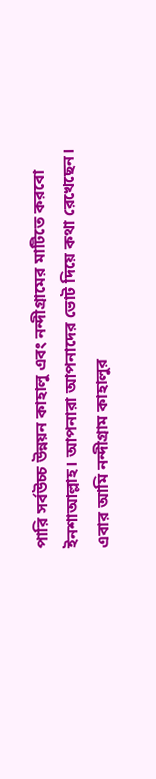পারি সর্বউচ্চ উন্নয়ন কাহালু এবং নন্দীগ্রামের মাটিতে করবো ইনশাআল্লাহ। আপনারা আপনাদের ভোট দিয়ে কথা রেখেছেন। এবার আমি নন্দীগ্রাম কাহালুর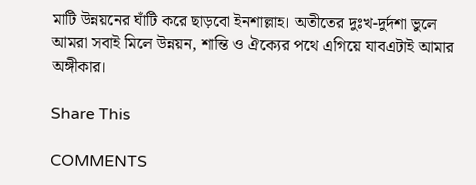মাটি উন্নয়নের ঘাঁটি করে ছাড়বো ইনশাল্লাহ। অতীতের দুঃখ-দুর্দশা ভুলে আমরা সবাই মিলে উন্নয়ন, শান্তি ও ঐক্যের পথে এগিয়ে যাবএটাই আমার অঙ্গীকার।

Share This

COMMENTS